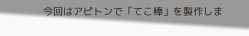今回はアピトンで「てこ棒」を製作しま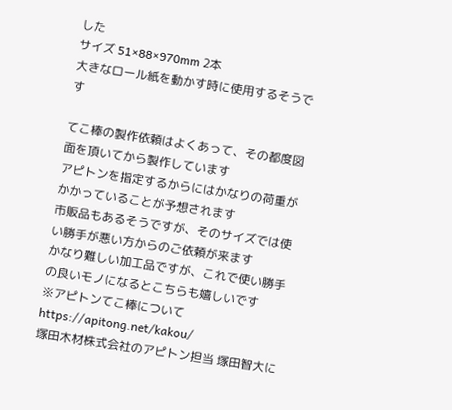した
サイズ 51×88×970mm 2本
大きなロール紙を動かす時に使用するそうです

てこ棒の製作依頼はよくあって、その都度図面を頂いてから製作しています
アピトンを指定するからにはかなりの荷重がかかっていることが予想されます
市販品もあるそうですが、そのサイズでは使い勝手が悪い方からのご依頼が来ます
かなり難しい加工品ですが、これで使い勝手の良いモノになるとこちらも嬉しいです
※アピトンてこ棒について https://apitong.net/kakou/
塚田木材株式会社のアピトン担当 塚田智大に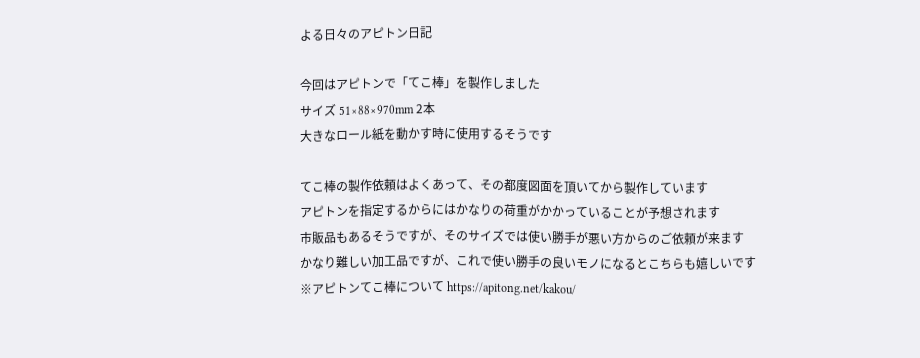よる日々のアピトン日記

今回はアピトンで「てこ棒」を製作しました
サイズ 51×88×970mm 2本
大きなロール紙を動かす時に使用するそうです

てこ棒の製作依頼はよくあって、その都度図面を頂いてから製作しています
アピトンを指定するからにはかなりの荷重がかかっていることが予想されます
市販品もあるそうですが、そのサイズでは使い勝手が悪い方からのご依頼が来ます
かなり難しい加工品ですが、これで使い勝手の良いモノになるとこちらも嬉しいです
※アピトンてこ棒について https://apitong.net/kakou/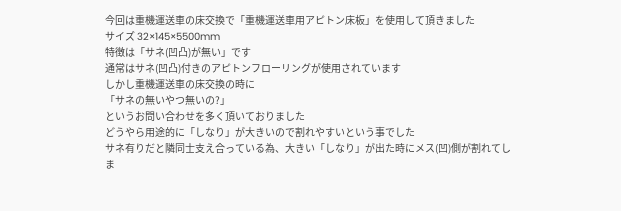今回は重機運送車の床交換で「重機運送車用アピトン床板」を使用して頂きました
サイズ 32×145×5500mm
特徴は「サネ(凹凸)が無い」です
通常はサネ(凹凸)付きのアピトンフローリングが使用されています
しかし重機運送車の床交換の時に
「サネの無いやつ無いの?」
というお問い合わせを多く頂いておりました
どうやら用途的に「しなり」が大きいので割れやすいという事でした
サネ有りだと隣同士支え合っている為、大きい「しなり」が出た時にメス(凹)側が割れてしま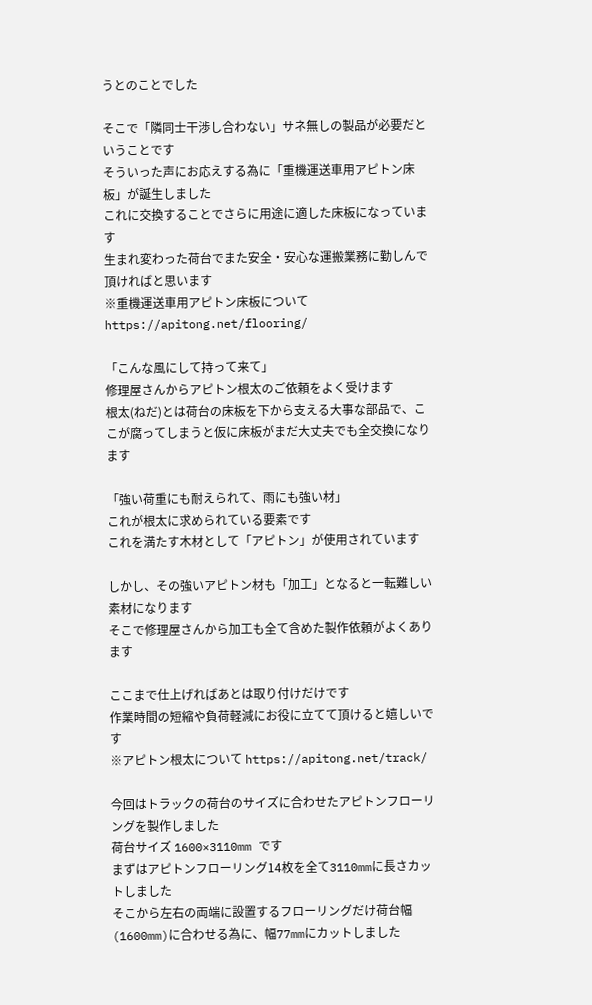うとのことでした

そこで「隣同士干渉し合わない」サネ無しの製品が必要だということです
そういった声にお応えする為に「重機運送車用アピトン床板」が誕生しました
これに交換することでさらに用途に適した床板になっています
生まれ変わった荷台でまた安全・安心な運搬業務に勤しんで頂ければと思います
※重機運送車用アピトン床板について https://apitong.net/flooring/

「こんな風にして持って来て」
修理屋さんからアピトン根太のご依頼をよく受けます
根太(ねだ)とは荷台の床板を下から支える大事な部品で、ここが腐ってしまうと仮に床板がまだ大丈夫でも全交換になります

「強い荷重にも耐えられて、雨にも強い材」
これが根太に求められている要素です
これを満たす木材として「アピトン」が使用されています

しかし、その強いアピトン材も「加工」となると一転難しい素材になります
そこで修理屋さんから加工も全て含めた製作依頼がよくあります

ここまで仕上げればあとは取り付けだけです
作業時間の短縮や負荷軽減にお役に立てて頂けると嬉しいです
※アピトン根太について https://apitong.net/track/

今回はトラックの荷台のサイズに合わせたアピトンフローリングを製作しました
荷台サイズ 1600×3110mm です
まずはアピトンフローリング14枚を全て3110mmに長さカットしました
そこから左右の両端に設置するフローリングだけ荷台幅(1600mm)に合わせる為に、幅77mmにカットしました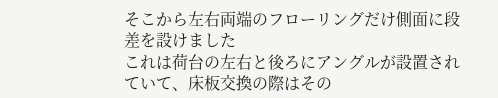そこから左右両端のフローリングだけ側面に段差を設けました
これは荷台の左右と後ろにアングルが設置されていて、床板交換の際はその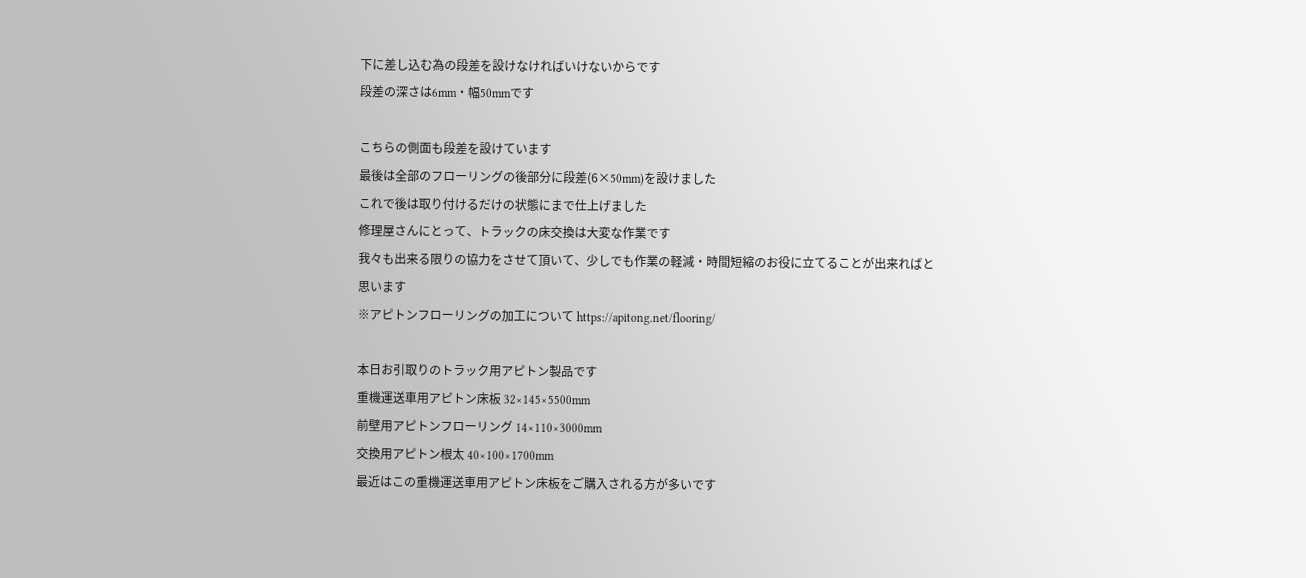下に差し込む為の段差を設けなければいけないからです
段差の深さは6mm・幅50mmです

こちらの側面も段差を設けています
最後は全部のフローリングの後部分に段差(6×50mm)を設けました
これで後は取り付けるだけの状態にまで仕上げました
修理屋さんにとって、トラックの床交換は大変な作業です
我々も出来る限りの協力をさせて頂いて、少しでも作業の軽減・時間短縮のお役に立てることが出来ればと思います
※アピトンフローリングの加工について https://apitong.net/flooring/

本日お引取りのトラック用アピトン製品です
重機運送車用アピトン床板 32×145×5500mm
前壁用アピトンフローリング 14×110×3000mm
交換用アピトン根太 40×100×1700mm
最近はこの重機運送車用アピトン床板をご購入される方が多いです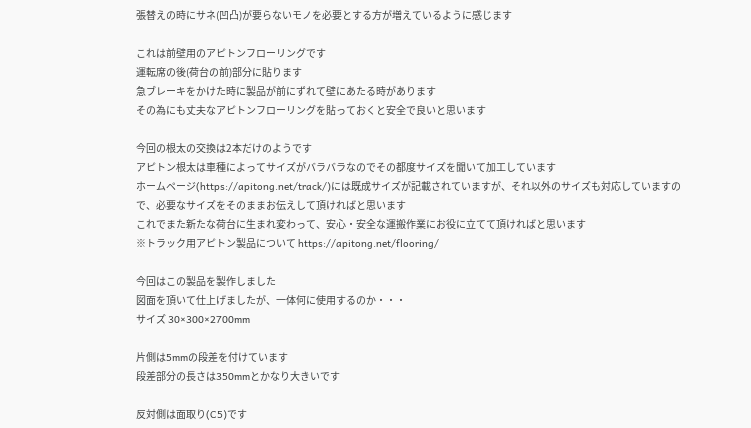張替えの時にサネ(凹凸)が要らないモノを必要とする方が増えているように感じます

これは前壁用のアピトンフローリングです
運転席の後(荷台の前)部分に貼ります
急ブレーキをかけた時に製品が前にずれて壁にあたる時があります
その為にも丈夫なアピトンフローリングを貼っておくと安全で良いと思います

今回の根太の交換は2本だけのようです
アピトン根太は車種によってサイズがバラバラなのでその都度サイズを聞いて加工しています
ホームページ(https://apitong.net/track/)には既成サイズが記載されていますが、それ以外のサイズも対応していますので、必要なサイズをそのままお伝えして頂ければと思います
これでまた新たな荷台に生まれ変わって、安心・安全な運搬作業にお役に立てて頂ければと思います
※トラック用アピトン製品について https://apitong.net/flooring/

今回はこの製品を製作しました
図面を頂いて仕上げましたが、一体何に使用するのか・・・
サイズ 30×300×2700mm

片側は5mmの段差を付けています
段差部分の長さは350mmとかなり大きいです

反対側は面取り(C5)です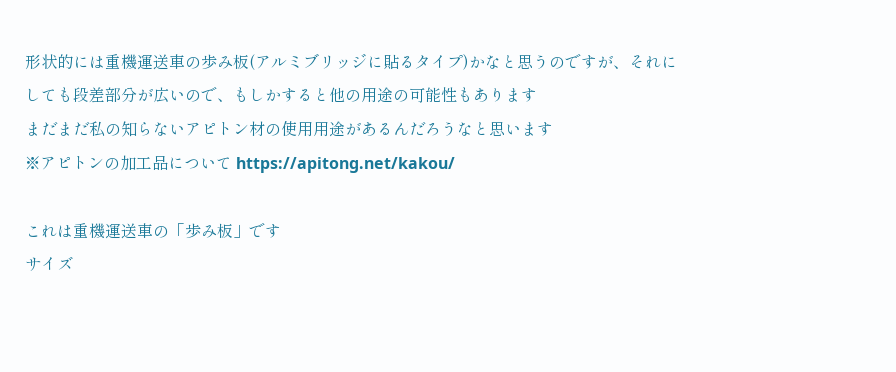形状的には重機運送車の歩み板(アルミブリッジに貼るタイプ)かなと思うのですが、それにしても段差部分が広いので、もしかすると他の用途の可能性もあります
まだまだ私の知らないアピトン材の使用用途があるんだろうなと思います
※アピトンの加工品について https://apitong.net/kakou/

これは重機運送車の「歩み板」です
サイズ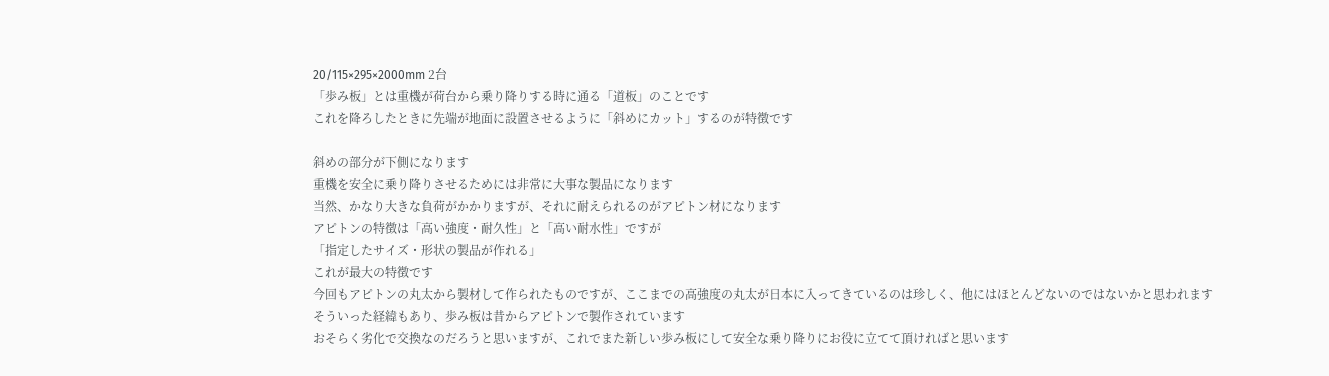20/115×295×2000mm 2台
「歩み板」とは重機が荷台から乗り降りする時に通る「道板」のことです
これを降ろしたときに先端が地面に設置させるように「斜めにカット」するのが特徴です

斜めの部分が下側になります
重機を安全に乗り降りさせるためには非常に大事な製品になります
当然、かなり大きな負荷がかかりますが、それに耐えられるのがアピトン材になります
アピトンの特徴は「高い強度・耐久性」と「高い耐水性」ですが
「指定したサイズ・形状の製品が作れる」
これが最大の特徴です
今回もアピトンの丸太から製材して作られたものですが、ここまでの高強度の丸太が日本に入ってきているのは珍しく、他にはほとんどないのではないかと思われます
そういった経緯もあり、歩み板は昔からアピトンで製作されています
おそらく劣化で交換なのだろうと思いますが、これでまた新しい歩み板にして安全な乗り降りにお役に立てて頂ければと思います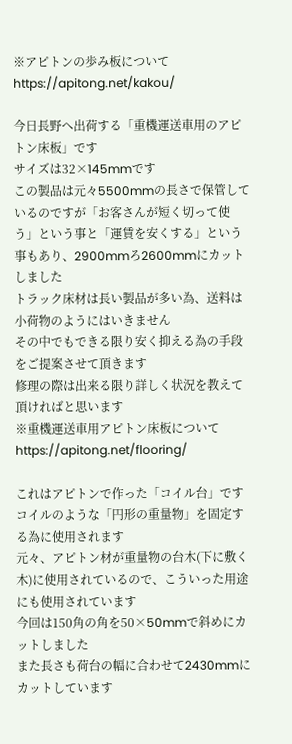※アピトンの歩み板について https://apitong.net/kakou/

今日長野へ出荷する「重機運送車用のアピトン床板」です
サイズは32×145mmです
この製品は元々5500mmの長さで保管しているのですが「お客さんが短く切って使う」という事と「運賃を安くする」という事もあり、2900mmろ2600mmにカットしました
トラック床材は長い製品が多い為、送料は小荷物のようにはいきません
その中でもできる限り安く抑える為の手段をご提案させて頂きます
修理の際は出来る限り詳しく状況を教えて頂ければと思います
※重機運送車用アピトン床板について https://apitong.net/flooring/

これはアピトンで作った「コイル台」です
コイルのような「円形の重量物」を固定する為に使用されます
元々、アピトン材が重量物の台木(下に敷く木)に使用されているので、こういった用途にも使用されています
今回は150角の角を50×50mmで斜めにカットしました
また長さも荷台の幅に合わせて2430mmにカットしています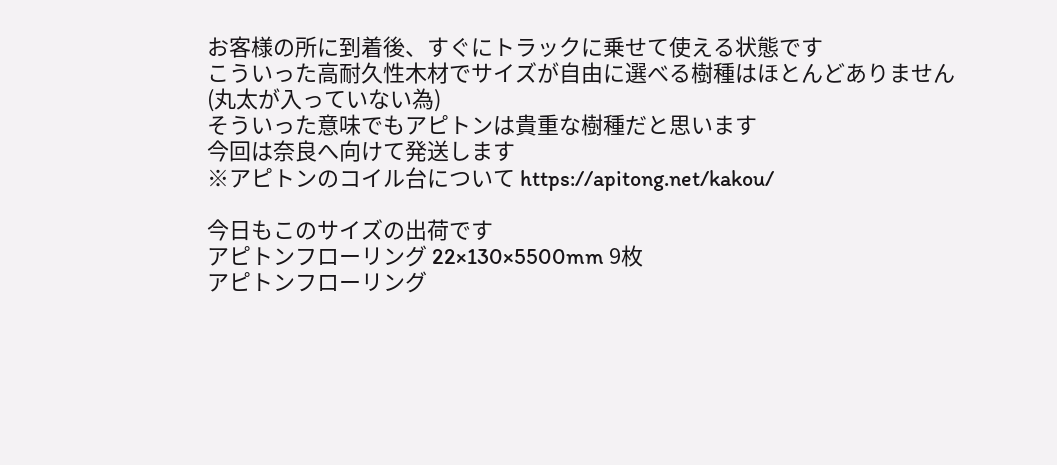お客様の所に到着後、すぐにトラックに乗せて使える状態です
こういった高耐久性木材でサイズが自由に選べる樹種はほとんどありません(丸太が入っていない為)
そういった意味でもアピトンは貴重な樹種だと思います
今回は奈良へ向けて発送します
※アピトンのコイル台について https://apitong.net/kakou/

今日もこのサイズの出荷です
アピトンフローリング 22×130×5500mm 9枚
アピトンフローリング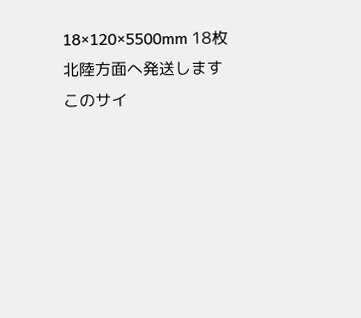18×120×5500mm 18枚
北陸方面へ発送します
このサイ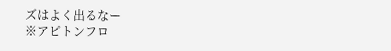ズはよく出るなー
※アピトンフロ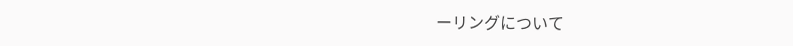ーリングについて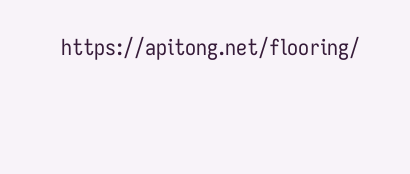https://apitong.net/flooring/